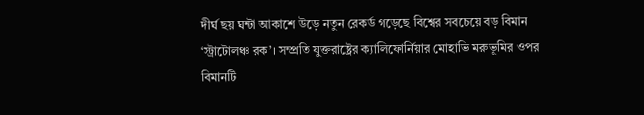দীর্ঘ ছয় ঘন্টা আকাশে উড়ে নতুন রেকর্ড গড়েছে বিশ্বের সবচেয়ে বড় বিমান ‘স্ট্রাটোলঞ্চ রক’। সম্প্রতি যুক্তরাষ্ট্রের ক্যালিফোর্নিয়ার মোহাভি মরুভূমির ওপর বিমানটি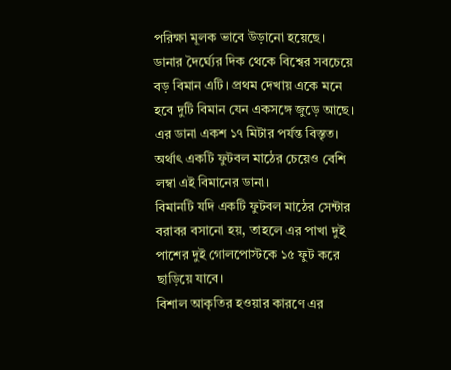পরিক্ষা মূলক ভাবে উড়ানো হয়েছে।
ডানার দৈর্ঘ্যের দিক থেকে বিশ্বের সবচেয়ে বড় বিমান এটি। প্রথম দেখায় একে মনে হবে দুটি বিমান যেন একসঙ্গে জুড়ে আছে।
এর ডানা একশ ১৭ মিটার পর্যন্ত বিস্তৃত। অর্থাৎ একটি ফুটবল মাঠের চেয়েও বেশি লম্বা এই বিমানের ডানা।
বিমানটি যদি একটি ফুটবল মাঠের সেন্টার বরাবর বসানো হয়, তাহলে এর পাখা দুই পাশের দুই গোলপোস্টকে ১৫ ফুট করে ছাড়িয়ে যাবে।
বিশাল আকৃতির হওয়ার কারণে এর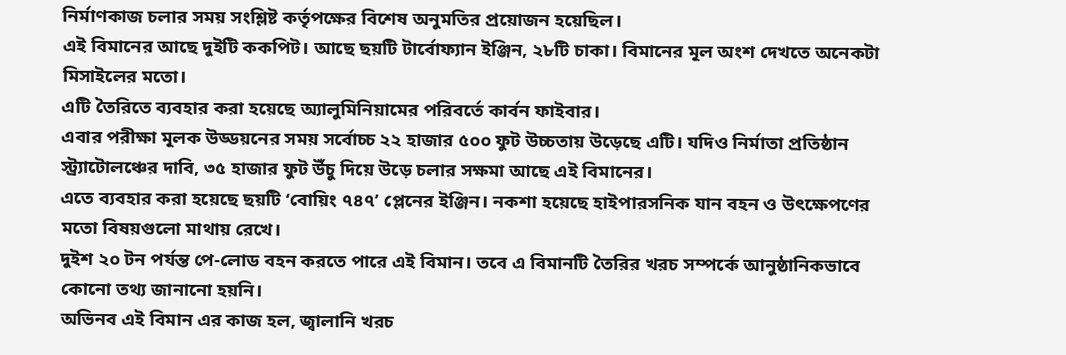নির্মাণকাজ চলার সময় সংশ্লিষ্ট কর্তৃপক্ষের বিশেষ অনুমতির প্রয়োজন হয়েছিল।
এই বিমানের আছে দুইটি ককপিট। আছে ছয়টি টার্বোফ্যান ইঞ্জিন, ২৮টি চাকা। বিমানের মূল অংশ দেখতে অনেকটা মিসাইলের মতো।
এটি তৈরিতে ব্যবহার করা হয়েছে অ্যালুমিনিয়ামের পরিবর্তে কার্বন ফাইবার।
এবার পরীক্ষা মূলক উড্ডয়নের সময় সর্বোচ্চ ২২ হাজার ৫০০ ফুট উচ্চতায় উড়েছে এটি। যদিও নির্মাতা প্রতিষ্ঠান স্ট্র্যাটোলঞ্চের দাবি, ৩৫ হাজার ফুট উঁচু দিয়ে উড়ে চলার সক্ষমা আছে এই বিমানের।
এতে ব্যবহার করা হয়েছে ছয়টি ‘বোয়িং ৭৪৭’ প্লেনের ইঞ্জিন। নকশা হয়েছে হাইপারসনিক যান বহন ও উৎক্ষেপণের মতো বিষয়গুলো মাথায় রেখে।
দুইশ ২০ টন পর্যন্ত পে-লোড বহন করতে পারে এই বিমান। তবে এ বিমানটি তৈরির খরচ সম্পর্কে আনুষ্ঠানিকভাবে কোনো তথ্য জানানো হয়নি।
অভিনব এই বিমান এর কাজ হল, জ্বালানি খরচ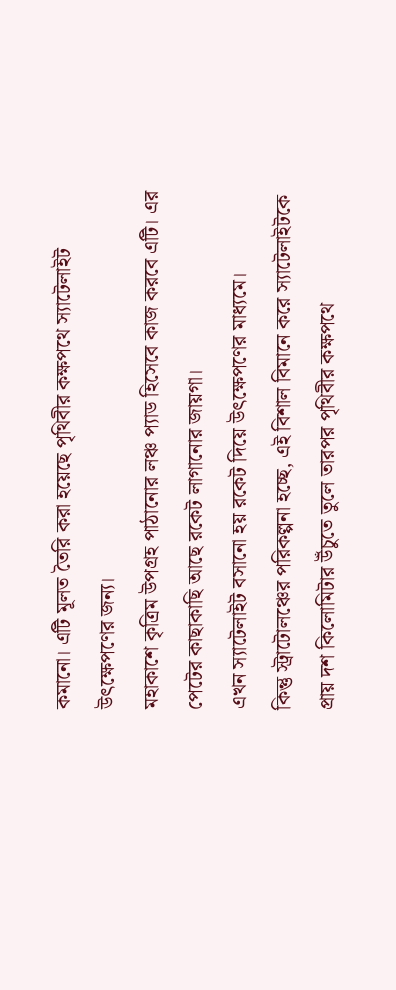কমানো। এটি মূলত তৈরি করা হয়েছে পৃথিবীর কক্ষপথে স্যাটেলাইট উৎক্ষেপণের জন্য।
মহাকাশে কৃত্রিম উপগ্রহ পাঠানোর লঞ্চ প্যাড হিসেবে কাজ করবে এটি। এর পেটের কাছাকাছি আছে রকেট লাগানোর জায়গা।
এখন স্যাটেলাইট বসানো হয় রকেট দিয়ে উৎক্ষেপণের মাধ্যমে।
কিন্তু স্ট্রাটোলঞ্চের পরিকল্পনা হচ্ছে, এই বিশাল বিমানে করে স্যাটেলাইটকে প্রায় দশ কিলোমিটার উঁচুতে তুলে তারপর পৃথিবীর কক্ষপথে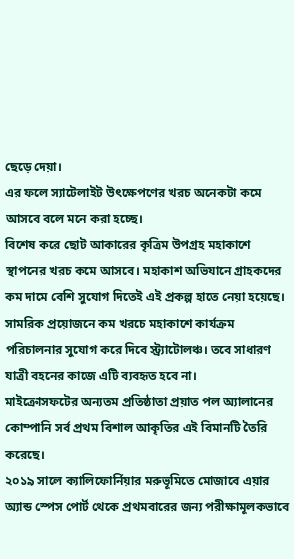ছেড়ে দেয়া।
এর ফলে স্যাটেলাইট উৎক্ষেপণের খরচ অনেকটা কমে আসবে বলে মনে করা হচ্ছে।
বিশেষ করে ছোট আকারের কৃত্রিম উপগ্রহ মহাকাশে স্থাপনের খরচ কমে আসবে। মহাকাশ অভিযানে গ্রাহকদের কম দামে বেশি সুযোগ দিতেই এই প্রকল্প হাতে নেয়া হয়েছে।
সামরিক প্রয়োজনে কম খরচে মহাকাশে কার্যক্রম পরিচালনার সুযোগ করে দিবে স্ট্র্যাটোলঞ্চ। তবে সাধারণ যাত্রী বহনের কাজে এটি ব্যবহৃত হবে না।
মাইক্রোসফটের অন্যতম প্রতিষ্ঠাতা প্রয়াত পল অ্যালানের কোম্পানি সর্ব প্রথম বিশাল আকৃতির এই বিমানটি তৈরি করেছে।
২০১৯ সালে ক্যালিফোর্নিয়ার মরুভূমিতে মোজাবে এয়ার অ্যান্ড স্পেস পোর্ট থেকে প্রথমবারের জন্য পরীক্ষামূলকভাবে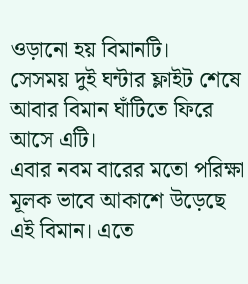ওড়ানো হয় বিমানটি।
সেসময় দুই ঘন্টার ফ্লাইট শেষে আবার বিমান ঘাঁটিতে ফিরে আসে এটি।
এবার নবম বারের মতো পরিক্ষা মূলক ভাবে আকাশে উড়েছে এই বিমান। এতে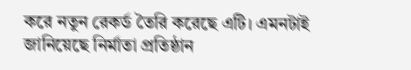করে নতুন রেকর্ড তৈরি করেছে এটি। এমনটাই জানিয়েছে নির্মাতা প্রতিষ্ঠান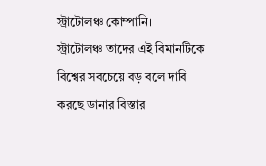স্ট্রাটোলঞ্চ কোম্পানি।
স্ট্রাটোলঞ্চ তাদের এই বিমানটিকে বিশ্বের সবচেয়ে বড় বলে দাবি করছে ডানার বিস্তার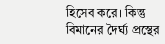হিসেব করে। কিন্তু বিমানের দৈর্ঘ্য প্রস্থের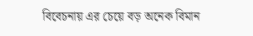বিবেচনায় এর চেয়ে বড় অনেক বিমান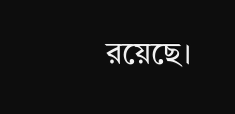রয়েছে।